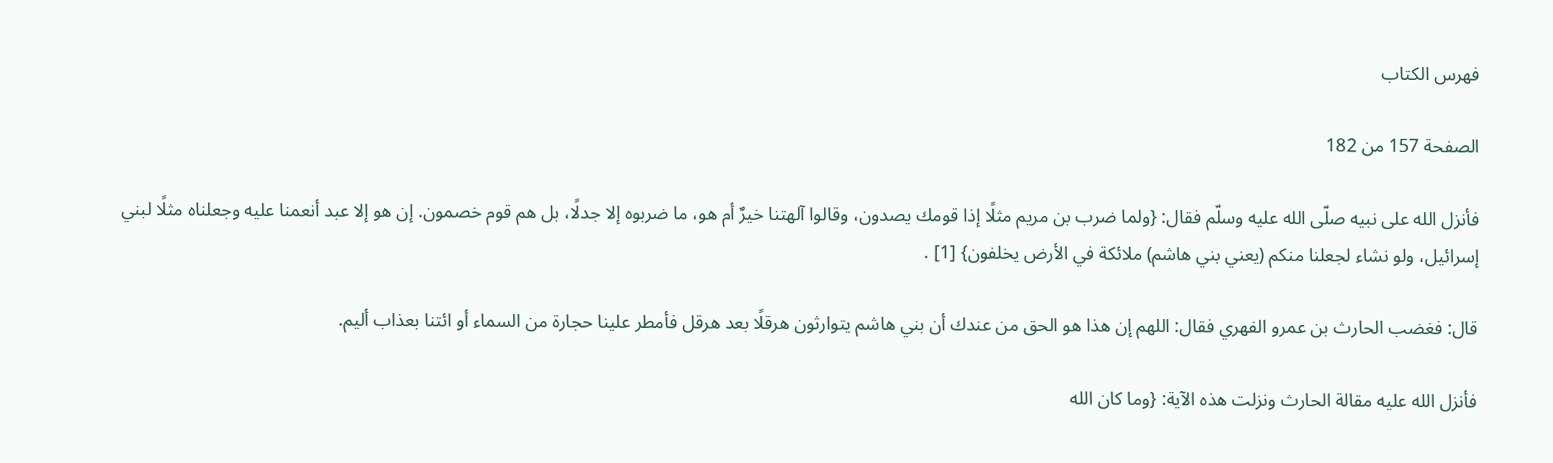فهرس الكتاب

الصفحة 157 من 182

فأنزل الله على نبيه صلّى الله عليه وسلّم فقال: {ولما ضرب بن مريم مثلًا إذا قومك يصدون، وقالوا آلهتنا خيرٌ أم هو، ما ضربوه إلا جدلًا، بل هم قوم خصمون. إن هو إلا عبد أنعمنا عليه وجعلناه مثلًا لبني إسرائيل، ولو نشاء لجعلنا منكم (يعني بني هاشم) ملائكة في الأرض يخلفون} [1] .

قال: فغضب الحارث بن عمرو الفهري فقال: اللهم إن هذا هو الحق من عندك أن بني هاشم يتوارثون هرقلًا بعد هرقل فأمطر علينا حجارة من السماء أو ائتنا بعذاب أليم.

فأنزل الله عليه مقالة الحارث ونزلت هذه الآية: {وما كان الله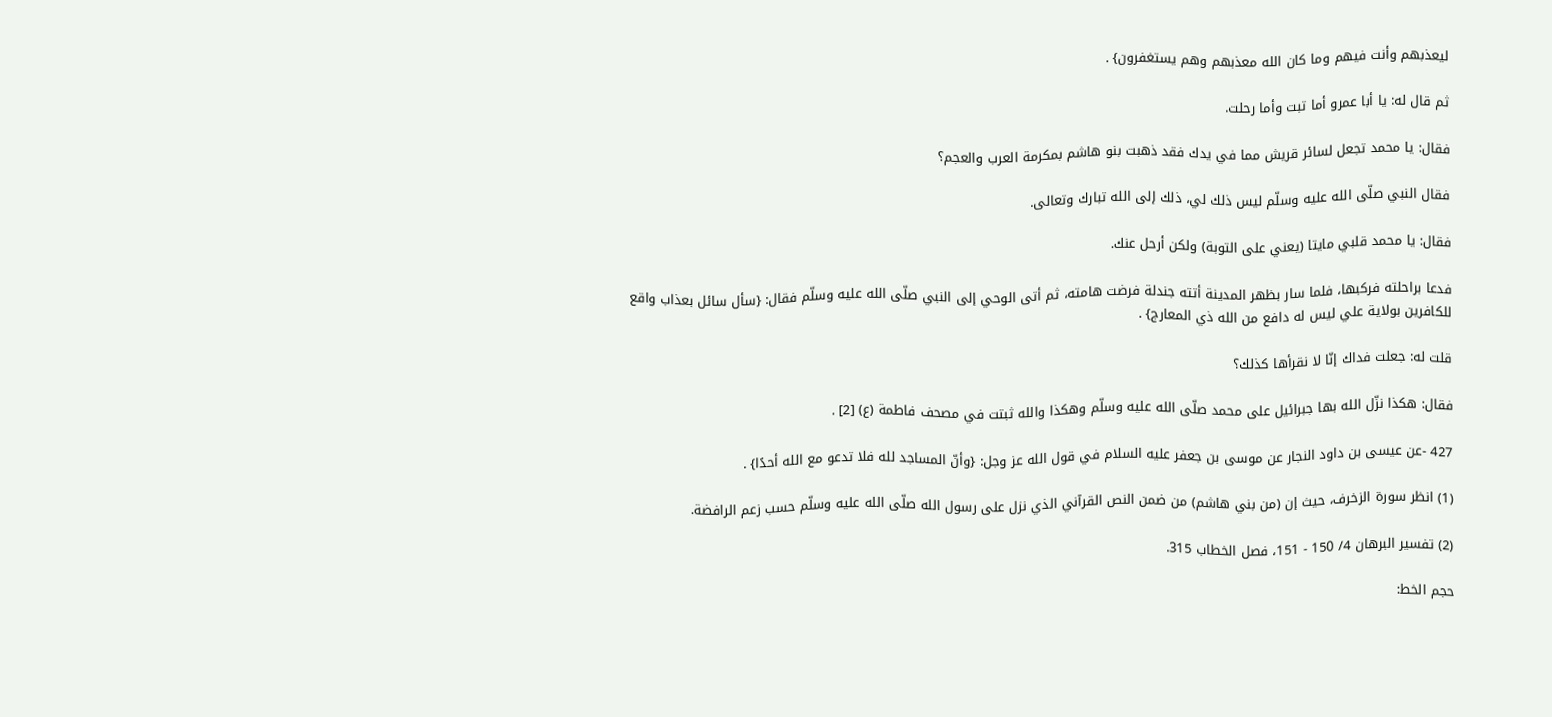ليعذبهم وأنت فيهم وما كان الله معذبهم وهم يستغفرون} .

ثم قال له: يا أبا عمرو أما تبت وأما رحلت.

فقال: يا محمد تجعل لسائر قريش مما في يدك فقد ذهبت بنو هاشم بمكرمة العرب والعجم؟

فقال النبي صلّى الله عليه وسلّم ليس ذلك لي، ذلك إلى الله تبارك وتعالى.

فقال: يا محمد قلبي مايتا (يعني على التوبة) ولكن أرحل عنك.

فدعا براحلته فركبها، فلما سار بظهر المدينة أتته جندلة فرضت هامته، ثم أتى الوحي إلى النبي صلّى الله عليه وسلّم فقال: {سأل سائل بعذاب واقع للكافرين بولاية علي ليس له دافع من الله ذي المعارج} .

قلت له: جعلت فداك إنّا لا نقرأها كذلك؟

فقال: هكذا نزّل الله بها جبرائيل على محمد صلّى الله عليه وسلّم وهكذا والله ثبتت في مصحف فاطمة (ع) [2] .

427 -عن عيسى بن داود النجار عن موسى بن جعفر عليه السلام في قول الله عز وجل: {وأنّ المساجد لله فلا تدعو مع الله أحدًا} .

(1) انظر سورة الزخرف، حيث إن (من بني هاشم) من ضمن النص القرآني الذي نزل على رسول الله صلّى الله عليه وسلّم حسب زعم الرافضة.

(2) تفسير البرهان 4/ 150 - 151، فصل الخطاب 315.

حجم الخط: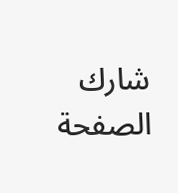شارك الصفحة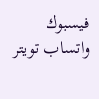فيسبوك واتساب تويتر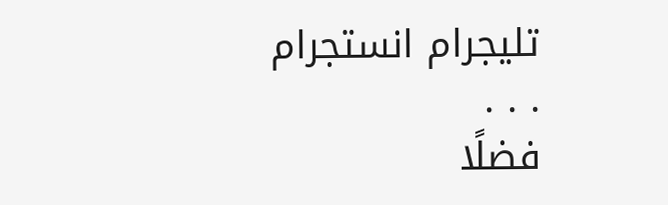تليجرام انستجرام
. . .
فضلًا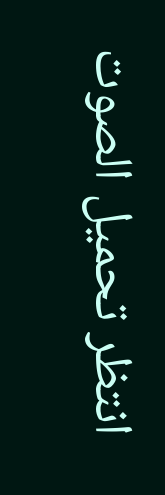انتظر تحميل الصوت